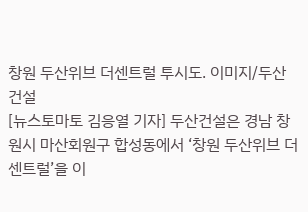창원 두산위브 더센트럴 투시도. 이미지/두산건설
[뉴스토마토 김응열 기자] 두산건설은 경남 창원시 마산회원구 합성동에서 ‘창원 두산위브 더센트럴’을 이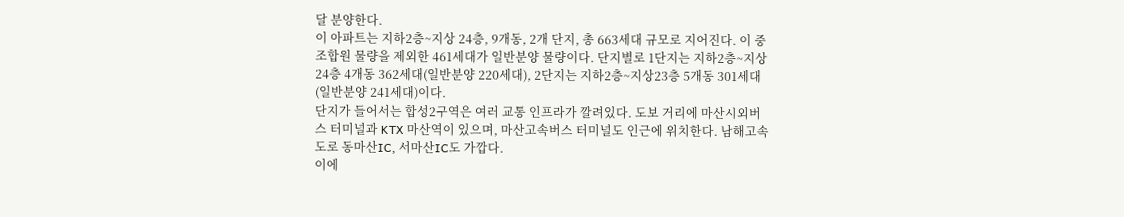달 분양한다.
이 아파트는 지하2층~지상 24층, 9개동, 2개 단지, 총 663세대 규모로 지어진다. 이 중 조합원 물량을 제외한 461세대가 일반분양 물량이다. 단지별로 1단지는 지하2층~지상24층 4개동 362세대(일반분양 220세대), 2단지는 지하2층~지상23층 5개동 301세대(일반분양 241세대)이다.
단지가 들어서는 합성2구역은 여러 교통 인프라가 깔려있다. 도보 거리에 마산시외버스 터미널과 KTX 마산역이 있으며, 마산고속버스 터미널도 인근에 위치한다. 남해고속도로 동마산IC, 서마산IC도 가깝다.
이에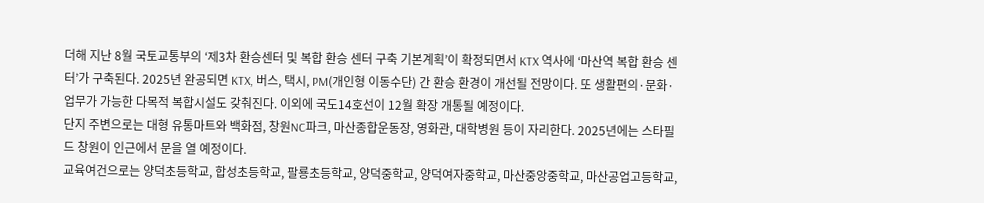더해 지난 8월 국토교통부의 ‘제3차 환승센터 및 복합 환승 센터 구축 기본계획’이 확정되면서 KTX 역사에 ‘마산역 복합 환승 센터’가 구축된다. 2025년 완공되면 KTX, 버스, 택시, PM(개인형 이동수단) 간 환승 환경이 개선될 전망이다. 또 생활편의·문화·업무가 가능한 다목적 복합시설도 갖춰진다. 이외에 국도14호선이 12월 확장 개통될 예정이다.
단지 주변으로는 대형 유통마트와 백화점, 창원NC파크, 마산종합운동장, 영화관, 대학병원 등이 자리한다. 2025년에는 스타필드 창원이 인근에서 문을 열 예정이다.
교육여건으로는 양덕초등학교, 합성초등학교, 팔룡초등학교, 양덕중학교, 양덕여자중학교, 마산중앙중학교, 마산공업고등학교,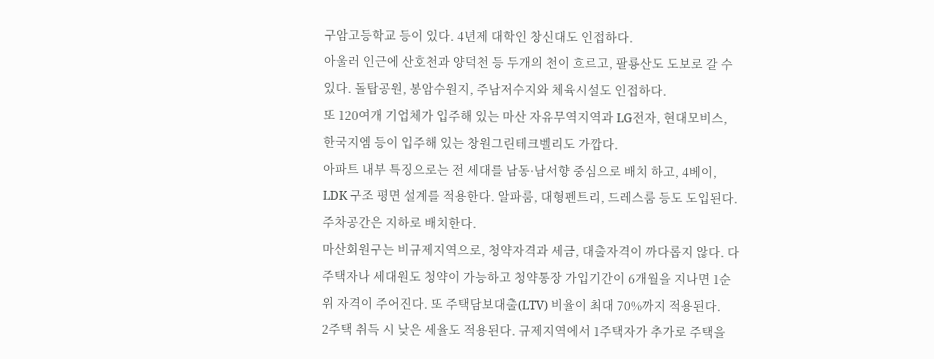구암고등학교 등이 있다. 4년제 대학인 창신대도 인접하다.
아울러 인근에 산호천과 양덕천 등 두개의 천이 흐르고, 팔룡산도 도보로 갈 수 있다. 돌탑공원, 봉암수원지, 주남저수지와 체육시설도 인접하다.
또 120여개 기업체가 입주해 있는 마산 자유무역지역과 LG전자, 현대모비스, 한국지엠 등이 입주해 있는 창원그린테크벨리도 가깝다.
아파트 내부 특징으로는 전 세대를 남동·남서향 중심으로 배치 하고, 4베이, LDK 구조 평면 설계를 적용한다. 알파룸, 대형펜트리, 드레스룸 등도 도입된다. 주차공간은 지하로 배치한다.
마산회원구는 비규제지역으로, 청약자격과 세금, 대출자격이 까다롭지 않다. 다주택자나 세대원도 청약이 가능하고 청약통장 가입기간이 6개월을 지나면 1순위 자격이 주어진다. 또 주택담보대출(LTV) 비율이 최대 70%까지 적용된다.
2주택 취득 시 낮은 세율도 적용된다. 규제지역에서 1주택자가 추가로 주택을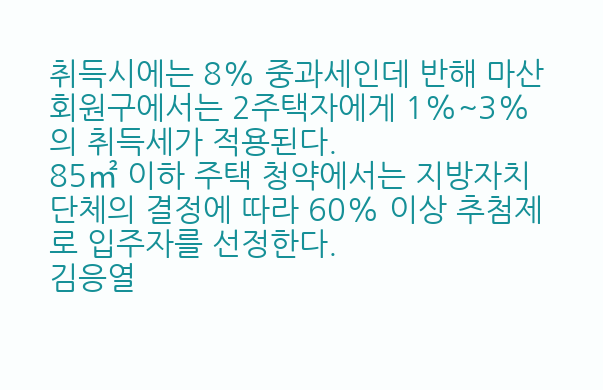취득시에는 8% 중과세인데 반해 마산회원구에서는 2주택자에게 1%~3%의 취득세가 적용된다.
85㎡ 이하 주택 청약에서는 지방자치단체의 결정에 따라 60% 이상 추첨제로 입주자를 선정한다.
김응열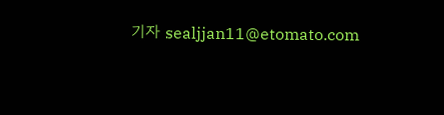기자 sealjjan11@etomato.com